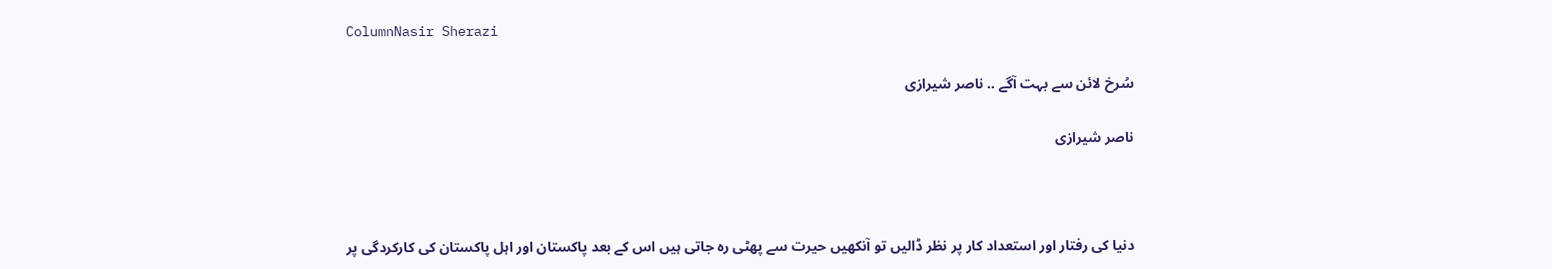ColumnNasir Sherazi

سُرخ لائن سے بہت آگے .. ناصر شیرازی

ناصر شیرازی



دنیا کی رفتار اور استعداد کار پر نظر ڈالیں تو آنکھیں حیرت سے پھٹی رہ جاتی ہیں اس کے بعد پاکستان اور اہل پاکستان کی کارکردگی پر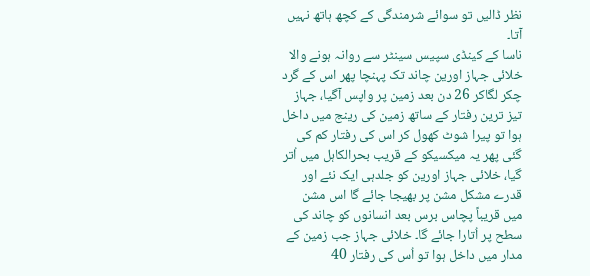نظر ڈالیں تو سوائے شرمندگی کے کچھ ہاتھ نہیں آتا۔
ناسا کے کینڈی سپیس سینٹر سے روانہ ہونے والا خلائی جہاز اورین چاند تک پہنچا پھر اس کے گرد چکر لگاکر 26 دن بعد زمین پر واپس آگیا، جہاز تیز ترین رفتار کے ساتھ زمین کی رینج میں داخل ہوا تو پیرا شوٹ کھول کر اس کی رفتار کم کی گئی پھر یہ میکسیکو کے قریب بحرالکاہل میں اُتر گیا، خلائی جہاز اورین کو جلدہی ایک نئے اور قدرے مشکل مشن پر بھیجا جائے گا اس مشن میں قریباً پچاس برس بعد انسانوں کو چاند کی سطح پر اُتارا جائے گا۔ خلائی جہاز جب زمین کے مدار میں داخل ہوا تو اُس کی رفتار 40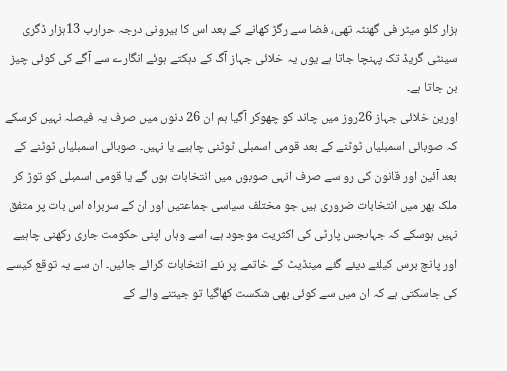ہزار کلو میٹر فی گھنٹہ تھی، فضا سے رگڑ کھانے کے بعد اس کا بیرونی درجہ حرارب 13ہزار ڈگری سینٹی گریڈ تک پہنچا جاتا ہے یوں یہ خلائی جہاز آگ کے دہکتے ہوئے انگارے سے آگے کی کوئی چیز بن جاتا ہے۔
اورین خلائی جہاز 26روز میں چاند کو چھوکر آگیا ہم ان 26 دنوں میں صرف یہ فیصلہ نہیں کرسکے کہ صوبائی اسمبلیاں ٹوٹنے کے بعد قومی اسمبلی ٹوٹنی چاہیے یا نہیں۔ صوبائی اسمبلیاں ٹوٹنے کے بعد آئین اور قانون کی رو سے صرف انہی صوبوں میں انتخابات ہوں گے یا قومی اسمبلی کو توڑ کر ملک بھر میں انتخابات ضروری ہیں جو مختلف سیاسی جماعتیں اور ان کے سربراہ اس بات پر متفق نہیں ہوسکے کہ جہاںجس پارٹی کی اکثریت موجود ہے، اسے وہاں اپنی حکومت جاری رکھنی چاہیے اور پانچ برس کیلئے دیئے گئے مینڈیٹ کے خاتمے پر نئے انتخابات کرائے جائیں۔ ان سے یہ توقع کیسے کی جاسکتی ہے کہ ان میں سے کوئی بھی شکست کھاگیا تو جیتنے والے کے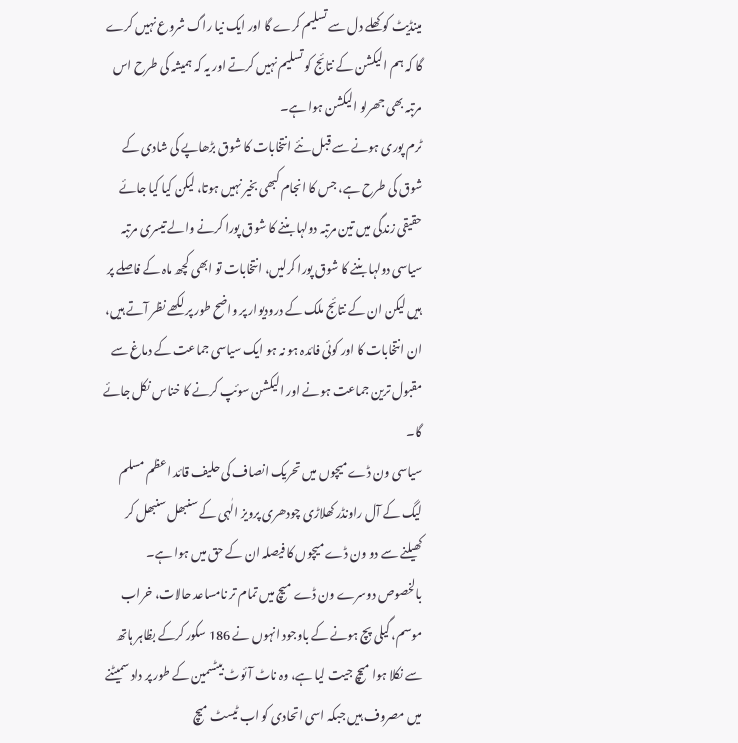مینڈیٹ کو کھلے دل سے تسلیم کرے گا اور ایک نیا راگ شروع نہیں کرے گا کہ ہم الیکشن کے نتائج کو تسلیم نہیں کرتے اور یہ کہ ہمیشہ کی طرح اس مرتبہ بھی جھرلو الیکشن ہوا ہے۔
ٹرم پوری ہونے سے قبل نئے انتخابات کا شوق بڑھاپے کی شادی کے شوق کی طرح ہے، جس کا انجام کبھی بخیر نہیں ہوتا، لیکن کیا کیا جائے حقیقی زندگی میں تین مرتبہ دولہا بننے کا شوق پورا کرنے والے تیسری مرتبہ سیاسی دولہا بننے کا شوق پورا کرلیں، انتخابات تو ابھی کچھ ماہ کے فاصلے پر ہیں لیکن ان کے نتائج ملک کے درودیوار پر واضح طور پر لکھے نظر آتے ہیں، ان انتخابات کا اور کوئی فائدہ ہو نہ ہو ایک سیاسی جماعت کے دماغ سے مقبول ترین جماعت ہونے اور الیکشن سوئپ کرنے کا خناس نکل جائے گا۔
سیاسی ون ڈے میچوں میں تحریک انصاف کی حلیف قائد اعظم مسلم لیگ کے آل راونڈر کھلاڑی چودھری پرویز الٰہی کے سنبھل سنبھل کر کھیلنے سے دو ون ڈے میچوں کا فیصلہ ان کے حق میں ہوا ہے۔ بالخصوص دوسرے ون ڈے میچ میں تمام تر نامساعد حالات، خراب موسم، گیلی پچ ہونے کے باوجود انہوں نے 186 سکور کرکے بظاہر ہاتھ سے نکلا ہوا میچ جیت لیا ہے، وہ ناٹ آئوٹ بیٹسمین کے طور پر داد سمیٹنے میں مصروف ہیں جبکہ اسی اتحادی کو اب ٹیسٹ میچ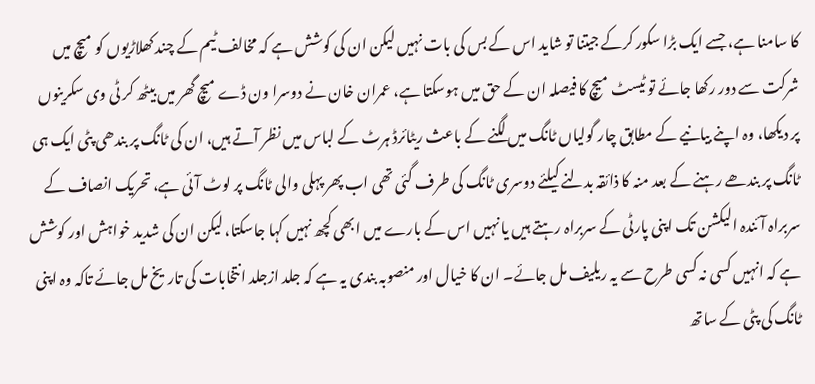کا سامنا ہے، جسے ایک بڑا سکور کرکے جیتنا تو شاید اس کے بس کی بات نہیں لیکن ان کی کوشش ہے کہ مخالف ٹیم کے چند کھلاڑیوں کو میچ میں شرکت سے دور رکھا جائے تو ٹیسٹ میچ کا فیصلہ ان کے حق میں ہوسکتا ہے، عمران خان نے دوسرا ون ڈے میچ گھر میں بیٹھ کر ٹی وی سکرینوں پر دیکھا، وہ اپنے بیانیے کے مطابق چار گولیاں ٹانگ میں لگنے کے باعث ریٹائرڈ ہرٹ کے لباس میں نظر آتے ہیں، ان کی ٹانگ پر بندھی پٹی ایک ہی ٹانگ پر بندھے رہنے کے بعد منہ کا ذائقہ بدلنے کیلئے دوسری ٹانگ کی طرف گئی تھی اب پھر پہلی والی ٹانگ پر لوٹ آئی ہے، تحریک انصاف کے سربراہ آئندہ الیکشن تک اپنی پارٹی کے سربراہ رہتے ہیں یا نہیں اس کے بارے میں ابھی کچھ نہیں کہا جاسکتا، لیکن ان کی شدید خواہش اور کوشش ہے کہ انہیں کسی نہ کسی طرح سے یہ ریلیف مل جائے۔ ان کا خیال اور منصوبہ بندی یہ ہے کہ جلد ازجلد انتخابات کی تاریخ مل جائے تاکہ وہ اپنی ٹانگ کی پٹی کے ساتھ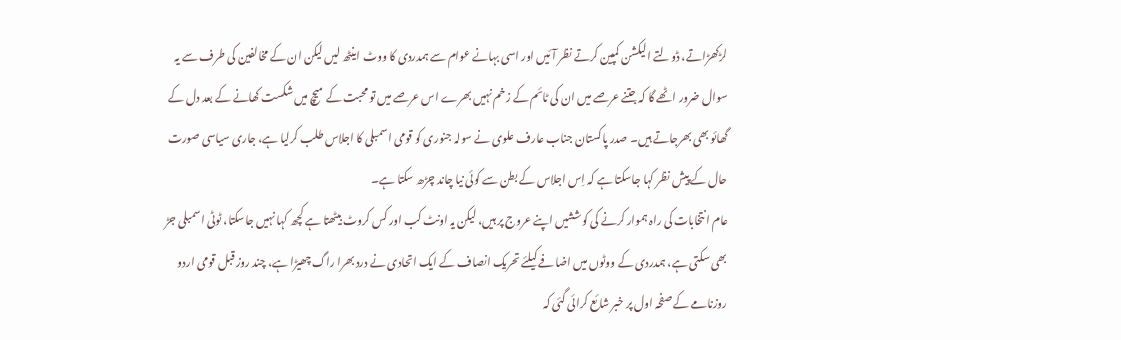لڑکھڑاتے، ڈولتے الیکشن کمپین کرتے نظر آئیں اور اسی بہانے عوام سے ہمدردی کا ووٹ اینٹھ لیں لیکن ان کے مخالفین کی طرف سے یہ سوال ضرور اٹھے گا کہ جتنے عرصے میں ان کی ٹائم کے زخم نہیں بھرے اس عرصے میں تو محبت کے میچ میں شکست کھانے کے بعد دل کے گھائو بھی بھرجاتے ہیں۔ صدر پاکستان جناب عارف علوی نے سولہ جنوری کو قومی اسمبلی کا اجلاس طلب کرلیا ہے، جاری سیاسی صورت حال کے پیش نظر کہا جاسکتا ہے کہ اِس اجلاس کے بطن سے کوئی نیا چاند چڑھ سکتا ہے۔
عام انتخابات کی راہ ہموار کرنے کی کوششیں اپنے عروج پر ہیں، لیکن یہ اونٹ کب اور کس کروٹ بیٹھتا ہے کچھ کہا نہیں جاسکتا، ٹوٹی اسمبلی جڑ بھی سکتی ہے، ہمدردی کے ووٹوں میں اضافے کیلئے تحریک انصاف کے ایک اتحادی نے درد بھرا راگ چھیڑا ہے، چند روز قبل قومی اردو روزنامے کے صفحہ اول پر خبر شائع کرائی گئی کہ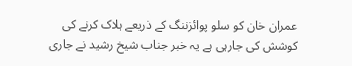عمران خان کو سلو پوائزننگ کے ذریعے ہلاک کرنے کی کوشش کی جارہی ہے یہ خبر جناب شیخ رشید نے جاری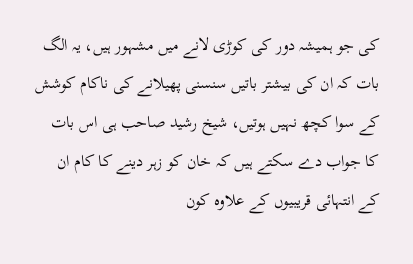کی جو ہمیشہ دور کی کوڑی لانے میں مشہور ہیں، یہ الگ بات کہ ان کی بیشتر باتیں سنسنی پھیلانے کی ناکام کوشش کے سوا کچھ نہیں ہوتیں، شیخ رشید صاحب ہی اس بات کا جواب دے سکتے ہیں کہ خان کو زہر دینے کا کام ان کے انتہائی قریبیوں کے علاوہ کون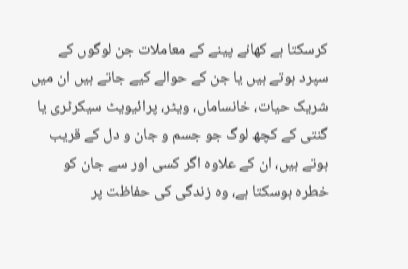کرسکتا ہے کھانے پینے کے معاملات جن لوگوں کے سپرد ہوتے ہیں یا جن کے حوالے کیے جاتے ہیں ان میں شریک حیات، خانساماں، ویٹر، پرائیویٹ سیکرٹری یا گنتی کے کچھ لوگ جو جسم و جان و دل کے قریب ہوتے ہیں، ان کے علاوہ اگر کسی اور سے جان کو خطرہ ہوسکتا ہے، وہ زندگی کی حفاظت پر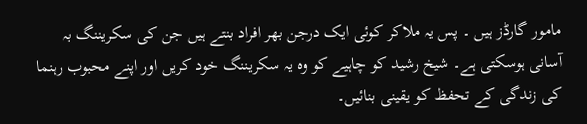مامور گارڈز ہیں ۔ پس یہ ملاکر کوئی ایک درجن بھر افراد بنتے ہیں جن کی سکریننگ بہ آسانی ہوسکتی ہے۔ شیخ رشید کو چاہیے کو وہ یہ سکریننگ خود کریں اور اپنے محبوب رہنما کی زندگی کے تحفظ کو یقینی بنائیں۔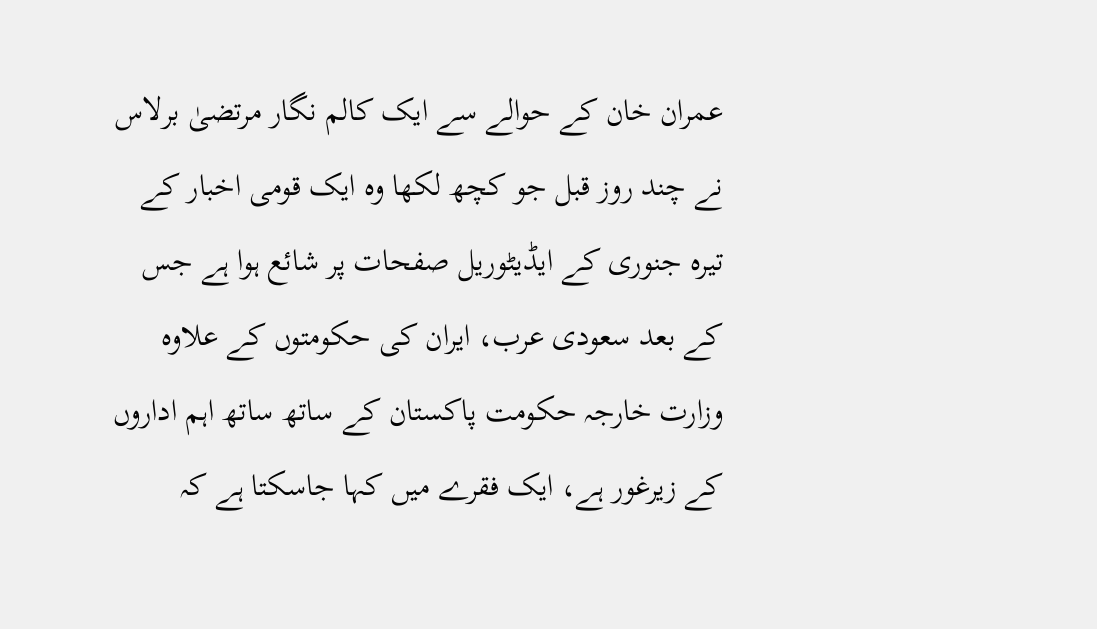عمران خان کے حوالے سے ایک کالم نگار مرتضیٰ برلاس نے چند روز قبل جو کچھ لکھا وہ ایک قومی اخبار کے تیرہ جنوری کے ایڈیٹوریل صفحات پر شائع ہوا ہے جس کے بعد سعودی عرب، ایران کی حکومتوں کے علاوہ وزارت خارجہ حکومت پاکستان کے ساتھ ساتھ اہم اداروں کے زیرغور ہے، ایک فقرے میں کہا جاسکتا ہے کہ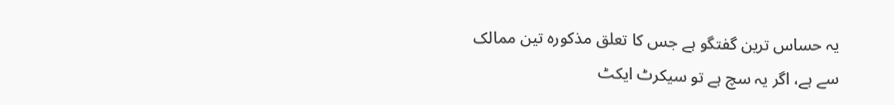یہ حساس ترین گفتگو ہے جس کا تعلق مذکورہ تین ممالک سے ہے، اگر یہ سچ ہے تو سیکرٹ ایکٹ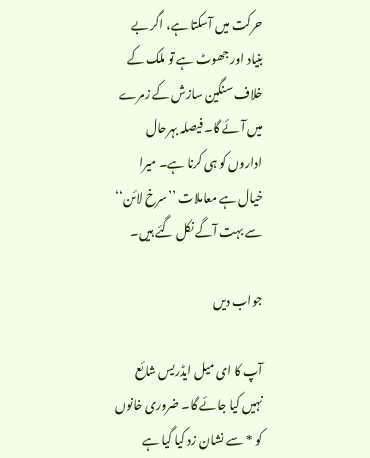حرکت میں آسکتا ہے، اگر بے بنیاد اور جھوٹ ہے تو ملک کے خلاف سنگین سازش کے زمرے میں آئے گا۔ فیصلہ بہرحال اداروں کو ہی کرنا ہے۔ میرا خیال ہے معاملات ’’سرخ لائن‘‘ سے بہت آگے نکل گئے ہیں۔

جواب دیں

آپ کا ای میل ایڈریس شائع نہیں کیا جائے گا۔ ضروری خانوں کو * سے نشان زد کیا گیا ہے